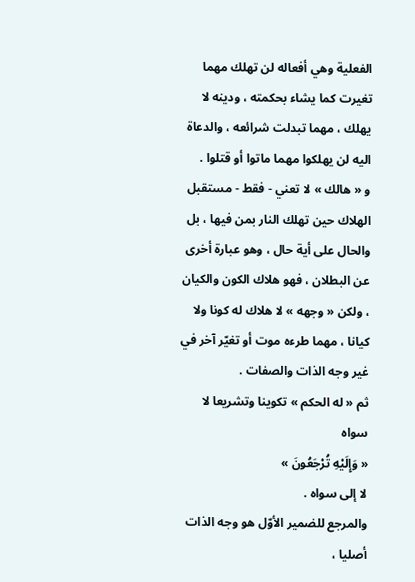الفعلية وهي أفعاله لن تهلك مهما تغيرت كما يشاء بحكمته ، ودينه لا يهلك ، مهما تبدلت شرائعه ، والدعاة اليه لن يهلكوا مهما ماتوا أو قتلوا .
و « هالك » لا تعني - فقط - مستقبل الهلاك حين تهلك النار بمن فيها ، بل والحال على أية حال ، وهو عبارة أخرى عن البطلان ، فهو هلاك الكون والكيان ، ولكن « وجهه » لا هلاك له كونا ولا كيانا ، مهما طرءه موت أو تغيّر آخر في غير وجه الذات والصفات .
ثم « له الحكم » تكوينا وتشريعا لا سواه
« وَإِلَيْهِ تُرْجَعُونَ »
لا إلى سواه .
والمرجع للضمير الأوّل هو وجه الذات أصليا ،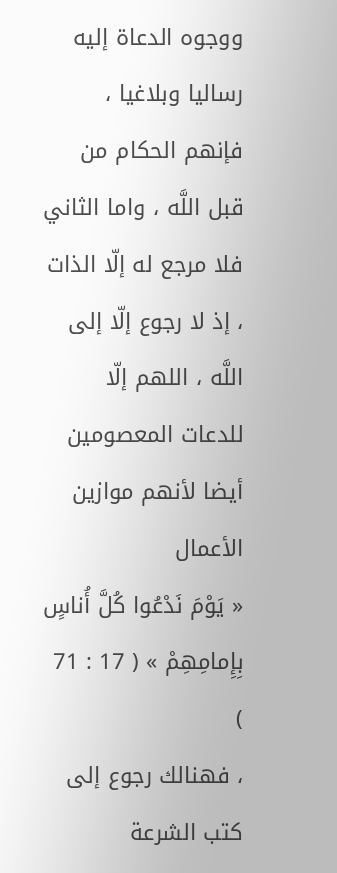ووجوه الدعاة إليه رساليا وبلاغيا ، فإنهم الحكام من قبل اللَّه ، واما الثاني فلا مرجع له إلّا الذات ، إذ لا رجوع إلّا إلى اللَّه ، اللهم إلّا للدعات المعصومين أيضا لأنهم موازين الأعمال
« يَوْمَ نَدْعُوا كُلَّ أُناسٍ بِإِمامِهِمْ » ( 17 : 71 )
، فهنالك رجوع إلى كتب الشرعة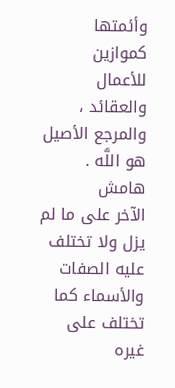وأئمتها كموازين للأعمال والعقائد ، والمرجع الأصيل هو اللَّه .
هامش
الآخر على ما لم يزل ولا تختلف عليه الصفات والأسماء كما تختلف على غيره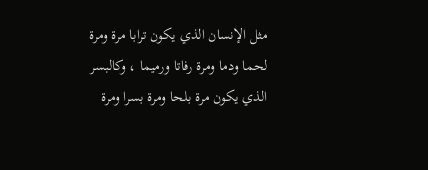مثل الإنسان الذي يكون ترابا مرة ومرة لحما ودما ومرة رفاتا ورميما ، وكالبسر الذي يكون مرة بلحا ومرة بسرا ومرة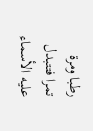رطبا ومرة تمرا فتتبدل عليه الأسماء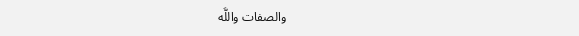والصفات واللَّه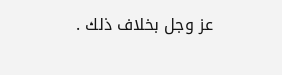عز وجل بخلاف ذلك .